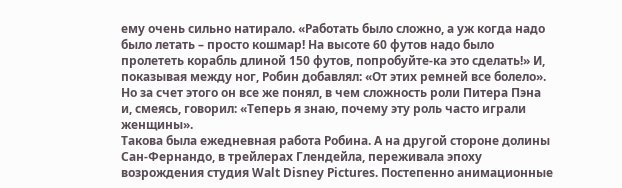ему очень сильно натирало. «Работать было сложно, а уж когда надо было летать – просто кошмар! На высоте 60 футов надо было пролететь корабль длиной 150 футов, попробуйте-ка это сделать!» И, показывая между ног, Робин добавлял: «От этих ремней все болело». Но за счет этого он все же понял, в чем сложность роли Питера Пэна и, смеясь, говорил: «Теперь я знаю, почему эту роль часто играли женщины».
Такова была ежедневная работа Робина. А на другой стороне долины Сан-Фернандо, в трейлерах Глендейла, переживала эпоху возрождения студия Walt Disney Pictures. Постепенно анимационные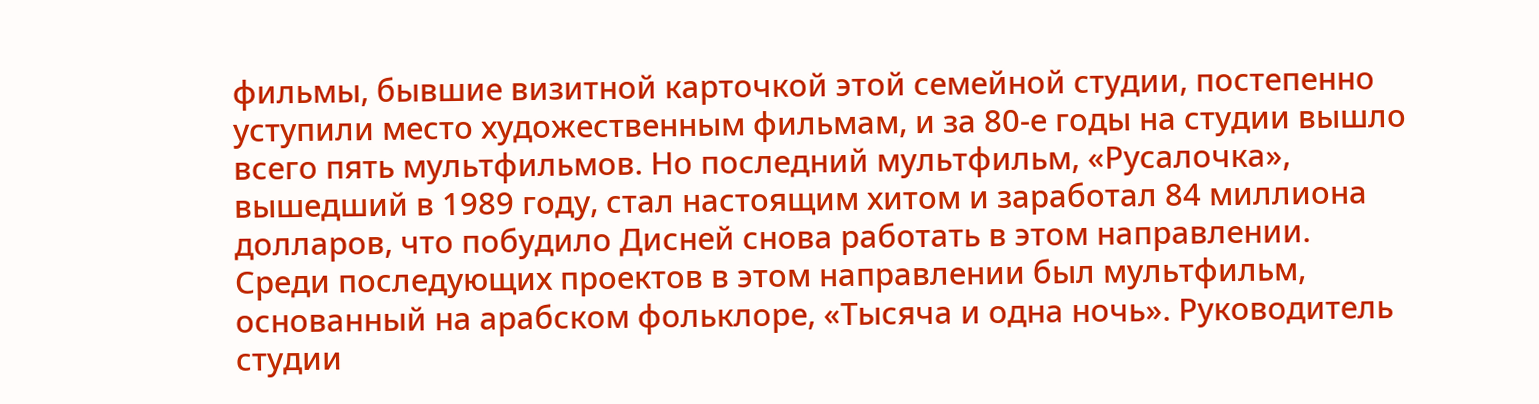фильмы, бывшие визитной карточкой этой семейной студии, постепенно уступили место художественным фильмам, и за 80-е годы на студии вышло всего пять мультфильмов. Но последний мультфильм, «Русалочка», вышедший в 1989 году, стал настоящим хитом и заработал 84 миллиона долларов, что побудило Дисней снова работать в этом направлении.
Среди последующих проектов в этом направлении был мультфильм, основанный на арабском фольклоре, «Тысяча и одна ночь». Руководитель студии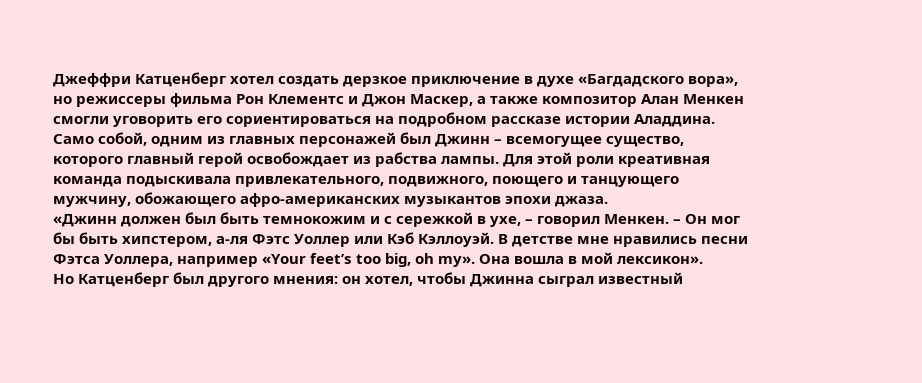Джеффри Катценберг хотел создать дерзкое приключение в духе «Багдадского вора», но режиссеры фильма Рон Клементс и Джон Маскер, а также композитор Алан Менкен смогли уговорить его сориентироваться на подробном рассказе истории Аладдина. Само собой, одним из главных персонажей был Джинн – всемогущее существо, которого главный герой освобождает из рабства лампы. Для этой роли креативная команда подыскивала привлекательного, подвижного, поющего и танцующего мужчину, обожающего афро-американских музыкантов эпохи джаза.
«Джинн должен был быть темнокожим и с сережкой в ухе, – говорил Менкен. – Он мог бы быть хипстером, а-ля Фэтс Уоллер или Кэб Кэллоуэй. В детстве мне нравились песни Фэтса Уоллера, например «Your feet’s too big, oh my». Она вошла в мой лексикон».
Но Катценберг был другого мнения: он хотел, чтобы Джинна сыграл известный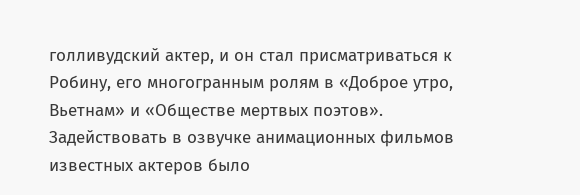голливудский актер, и он стал присматриваться к Робину, его многогранным ролям в «Доброе утро, Вьетнам» и «Обществе мертвых поэтов». Задействовать в озвучке анимационных фильмов известных актеров было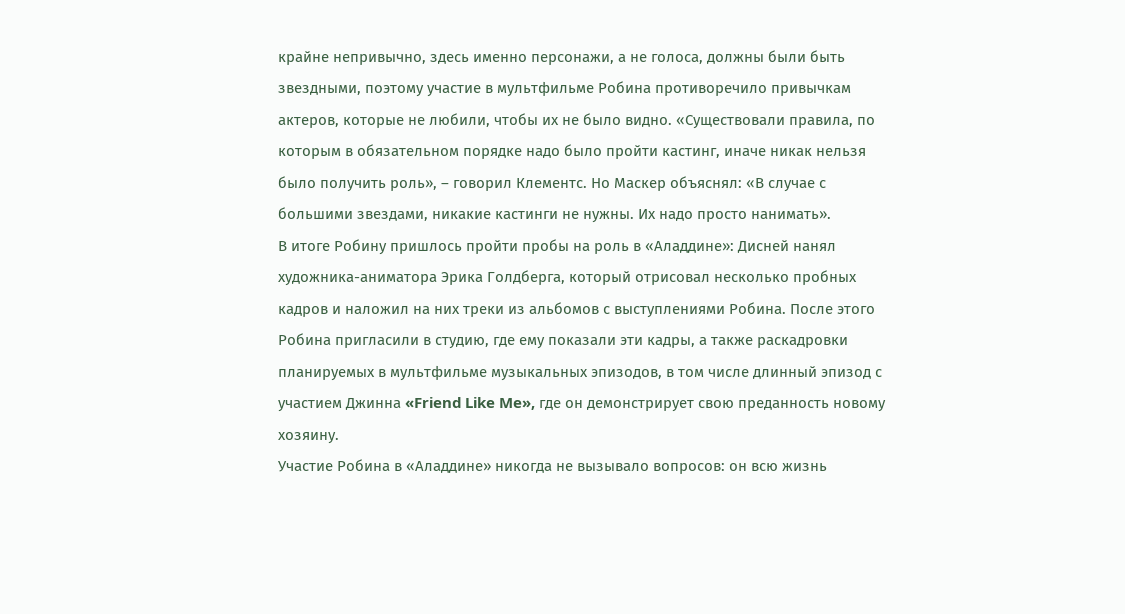крайне непривычно, здесь именно персонажи, а не голоса, должны были быть звездными, поэтому участие в мультфильме Робина противоречило привычкам актеров, которые не любили, чтобы их не было видно. «Существовали правила, по которым в обязательном порядке надо было пройти кастинг, иначе никак нельзя было получить роль», – говорил Клементс. Но Маскер объяснял: «В случае с большими звездами, никакие кастинги не нужны. Их надо просто нанимать».
В итоге Робину пришлось пройти пробы на роль в «Аладдине»: Дисней нанял художника-аниматора Эрика Голдберга, который отрисовал несколько пробных кадров и наложил на них треки из альбомов с выступлениями Робина. После этого Робина пригласили в студию, где ему показали эти кадры, а также раскадровки планируемых в мультфильме музыкальных эпизодов, в том числе длинный эпизод с участием Джинна «Friend Like Me», где он демонстрирует свою преданность новому хозяину.
Участие Робина в «Аладдине» никогда не вызывало вопросов: он всю жизнь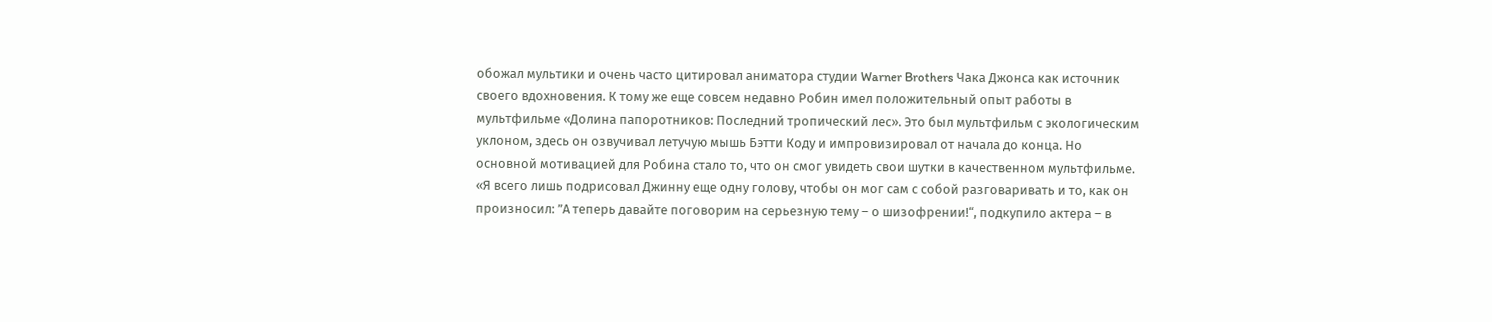обожал мультики и очень часто цитировал аниматора студии Warner Brothers Чака Джонса как источник своего вдохновения. К тому же еще совсем недавно Робин имел положительный опыт работы в мультфильме «Долина папоротников: Последний тропический лес». Это был мультфильм с экологическим уклоном, здесь он озвучивал летучую мышь Бэтти Коду и импровизировал от начала до конца. Но основной мотивацией для Робина стало то, что он смог увидеть свои шутки в качественном мультфильме. «Я всего лишь подрисовал Джинну еще одну голову, чтобы он мог сам с собой разговаривать и то, как он произносил: ”А теперь давайте поговорим на серьезную тему – о шизофрении!“, подкупило актера – в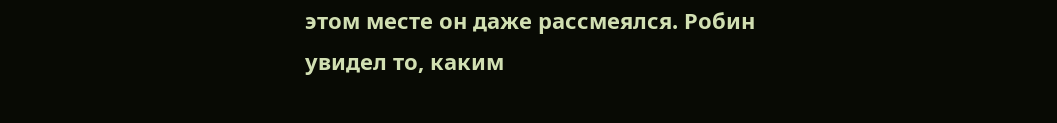этом месте он даже рассмеялся. Робин увидел то, каким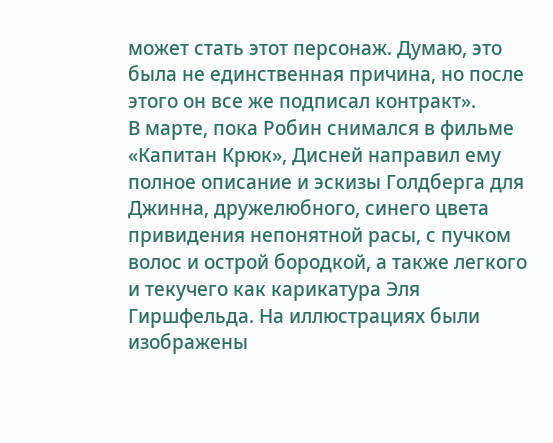может стать этот персонаж. Думаю, это была не единственная причина, но после этого он все же подписал контракт».
В марте, пока Робин снимался в фильме «Капитан Крюк», Дисней направил ему полное описание и эскизы Голдберга для Джинна, дружелюбного, синего цвета привидения непонятной расы, с пучком волос и острой бородкой, а также легкого и текучего как карикатура Эля Гиршфельда. На иллюстрациях были изображены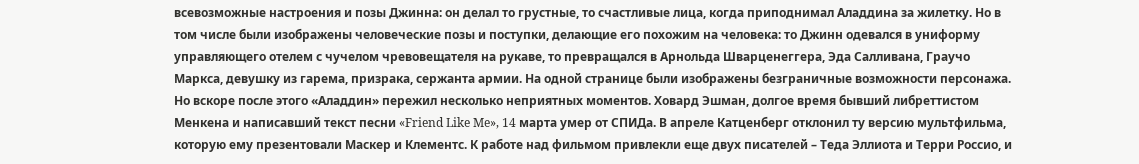всевозможные настроения и позы Джинна: он делал то грустные, то счастливые лица, когда приподнимал Аладдина за жилетку. Но в том числе были изображены человеческие позы и поступки, делающие его похожим на человека: то Джинн одевался в униформу управляющего отелем с чучелом чревовещателя на рукаве, то превращался в Арнольда Шварценеггера, Эда Салливана, Граучо Маркса, девушку из гарема, призрака, сержанта армии. На одной странице были изображены безграничные возможности персонажа.
Но вскоре после этого «Аладдин» пережил несколько неприятных моментов. Ховард Эшман, долгое время бывший либреттистом Менкена и написавший текст песни «Friend Like Me», 14 марта умер от СПИДа. В апреле Катценберг отклонил ту версию мультфильма, которую ему презентовали Маскер и Клементс. К работе над фильмом привлекли еще двух писателей – Теда Эллиота и Терри Россио, и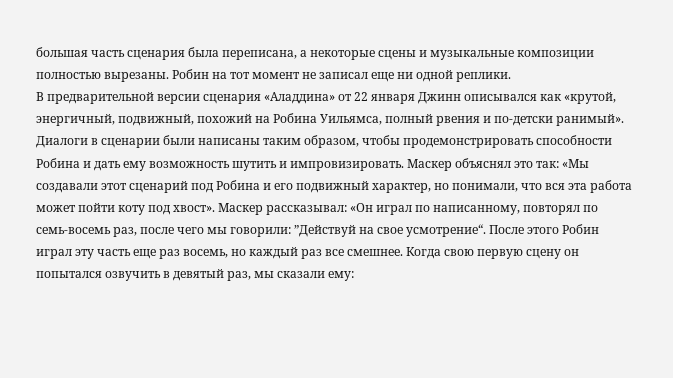большая часть сценария была переписана, а некоторые сцены и музыкальные композиции полностью вырезаны. Робин на тот момент не записал еще ни одной реплики.
В предварительной версии сценария «Аладдина» от 22 января Джинн описывался как «крутой, энергичный, подвижный, похожий на Робина Уильямса, полный рвения и по-детски ранимый». Диалоги в сценарии были написаны таким образом, чтобы продемонстрировать способности Робина и дать ему возможность шутить и импровизировать. Маскер объяснял это так: «Мы создавали этот сценарий под Робина и его подвижный характер, но понимали, что вся эта работа может пойти коту под хвост». Маскер рассказывал: «Он играл по написанному, повторял по семь-восемь раз, после чего мы говорили: ”Действуй на свое усмотрение“. После этого Робин играл эту часть еще раз восемь, но каждый раз все смешнее. Когда свою первую сцену он попытался озвучить в девятый раз, мы сказали ему: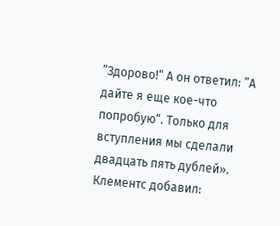”Здорово!“ А он ответил: ”А дайте я еще кое-что попробую“. Только для вступления мы сделали двадцать пять дублей».
Клементс добавил: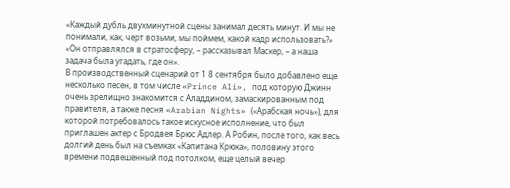«Каждый дубль двухминутной сцены занимал десять минут. И мы не понимали, как, черт возьми, мы поймем, какой кадр использовать?»
«Он отправлялся в стратосферу, – рассказывал Маскер, – а наша задача была угадать, где он».
В производственный сценарий от 1 8 сентября было добавлено еще несколько песен, в том числе «Prince Ali», под которую Джинн очень зрелищно знакомится с Аладдином, замаскированным под правителя, а также песня «Arabian Nights» («Арабская ночь»), для которой потребовалось такое искусное исполнение, что был приглашен актер с Бродвея Брюс Адлер. А Робин, после того, как весь долгий день был на съемках «Капитана Крюка», половину этого времени подвешенный под потолком, еще целый вечер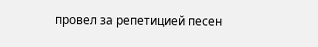провел за репетицией песен